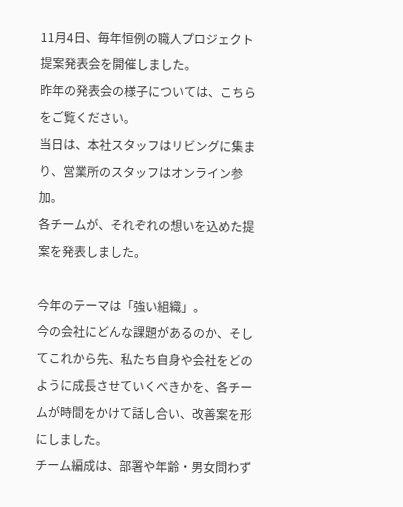11月4日、毎年恒例の職人プロジェクト提案発表会を開催しました。
昨年の発表会の様子については、こちらをご覧ください。
当日は、本社スタッフはリビングに集まり、営業所のスタッフはオンライン参加。
各チームが、それぞれの想いを込めた提案を発表しました。

今年のテーマは「強い組織」。
今の会社にどんな課題があるのか、そしてこれから先、私たち自身や会社をどのように成長させていくべきかを、各チームが時間をかけて話し合い、改善案を形にしました。
チーム編成は、部署や年齢・男女問わず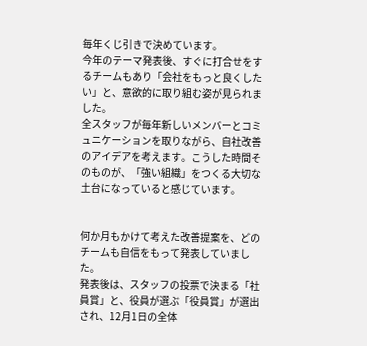毎年くじ引きで決めています。
今年のテーマ発表後、すぐに打合せをするチームもあり「会社をもっと良くしたい」と、意欲的に取り組む姿が見られました。
全スタッフが毎年新しいメンバーとコミュニケーションを取りながら、自社改善のアイデアを考えます。こうした時間そのものが、「強い組織」をつくる大切な土台になっていると感じています。


何か月もかけて考えた改善提案を、どのチームも自信をもって発表していました。
発表後は、スタッフの投票で決まる「社員賞」と、役員が選ぶ「役員賞」が選出され、12月1日の全体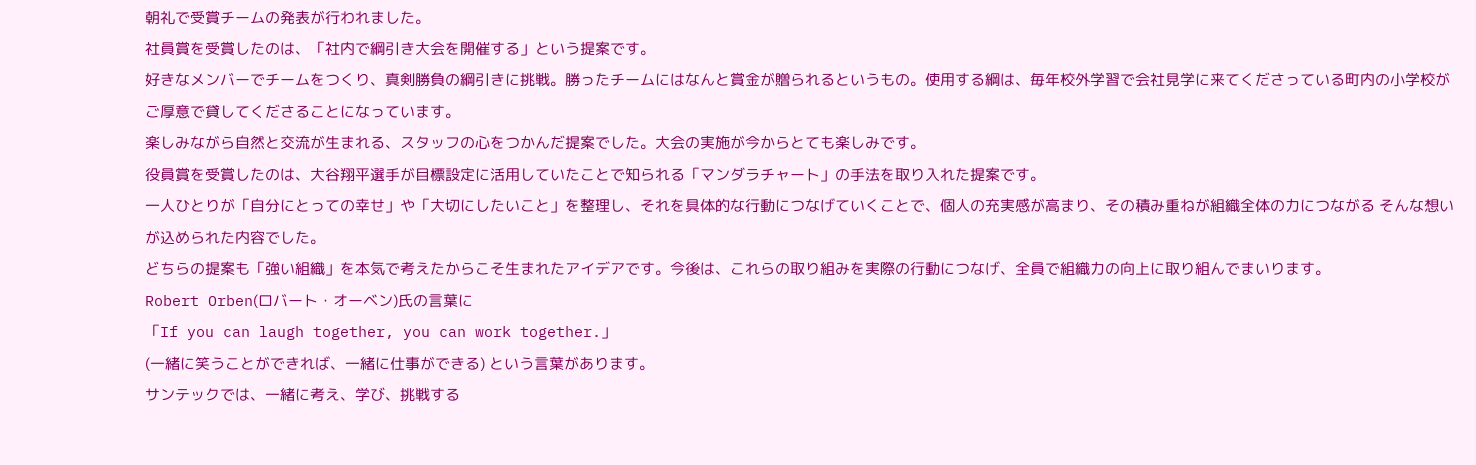朝礼で受賞チームの発表が行われました。
社員賞を受賞したのは、「社内で綱引き大会を開催する」という提案です。
好きなメンバーでチームをつくり、真剣勝負の綱引きに挑戦。勝ったチームにはなんと賞金が贈られるというもの。使用する綱は、毎年校外学習で会社見学に来てくださっている町内の小学校がご厚意で貸してくださることになっています。
楽しみながら自然と交流が生まれる、スタッフの心をつかんだ提案でした。大会の実施が今からとても楽しみです。
役員賞を受賞したのは、大谷翔平選手が目標設定に活用していたことで知られる「マンダラチャート」の手法を取り入れた提案です。
一人ひとりが「自分にとっての幸せ」や「大切にしたいこと」を整理し、それを具体的な行動につなげていくことで、個人の充実感が高まり、その積み重ねが組織全体の力につながる そんな想いが込められた内容でした。
どちらの提案も「強い組織」を本気で考えたからこそ生まれたアイデアです。今後は、これらの取り組みを実際の行動につなげ、全員で組織力の向上に取り組んでまいります。
Robert Orben(ロバート・オーベン)氏の言葉に
「If you can laugh together, you can work together.」
(一緒に笑うことができれば、一緒に仕事ができる) という言葉があります。
サンテックでは、一緒に考え、学び、挑戦する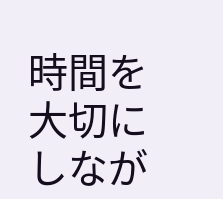時間を大切にしなが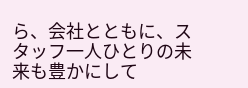ら、会社とともに、スタッフ一人ひとりの未来も豊かにして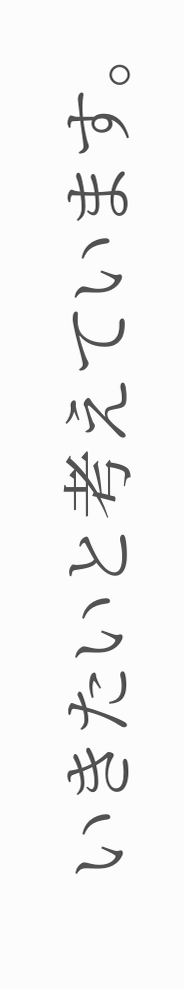いきたいと考えています。